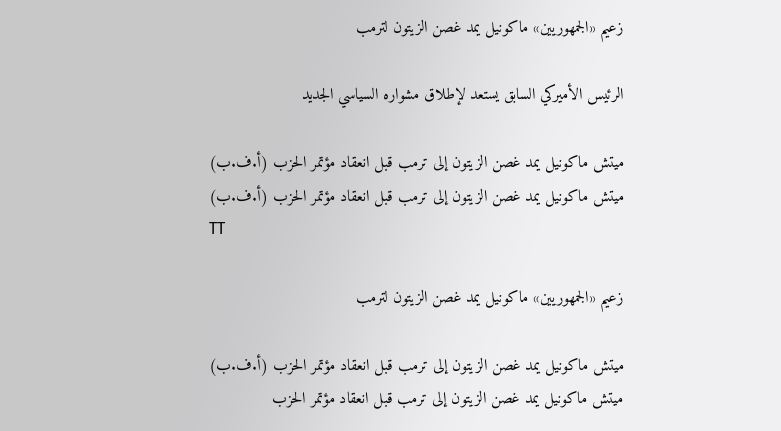زعيم «الجمهوريين» ماكونيل يمد غصن الزيتون لترمب

الرئيس الأميركي السابق يستعد لإطلاق مشواره السياسي الجديد

ميتش ماكونيل يمد غصن الزيتون إلى ترمب قبل انعقاد مؤتمر الحزب (أ.ف.ب)
ميتش ماكونيل يمد غصن الزيتون إلى ترمب قبل انعقاد مؤتمر الحزب (أ.ف.ب)
TT

زعيم «الجمهوريين» ماكونيل يمد غصن الزيتون لترمب

ميتش ماكونيل يمد غصن الزيتون إلى ترمب قبل انعقاد مؤتمر الحزب (أ.ف.ب)
ميتش ماكونيل يمد غصن الزيتون إلى ترمب قبل انعقاد مؤتمر الحزب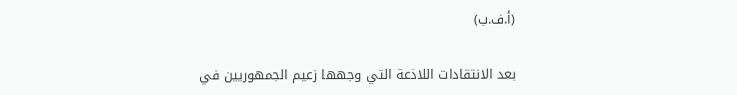(أ.ف.ب)

بعد الانتقادات اللاذعة التي وجهها زعيم الجمهوريين في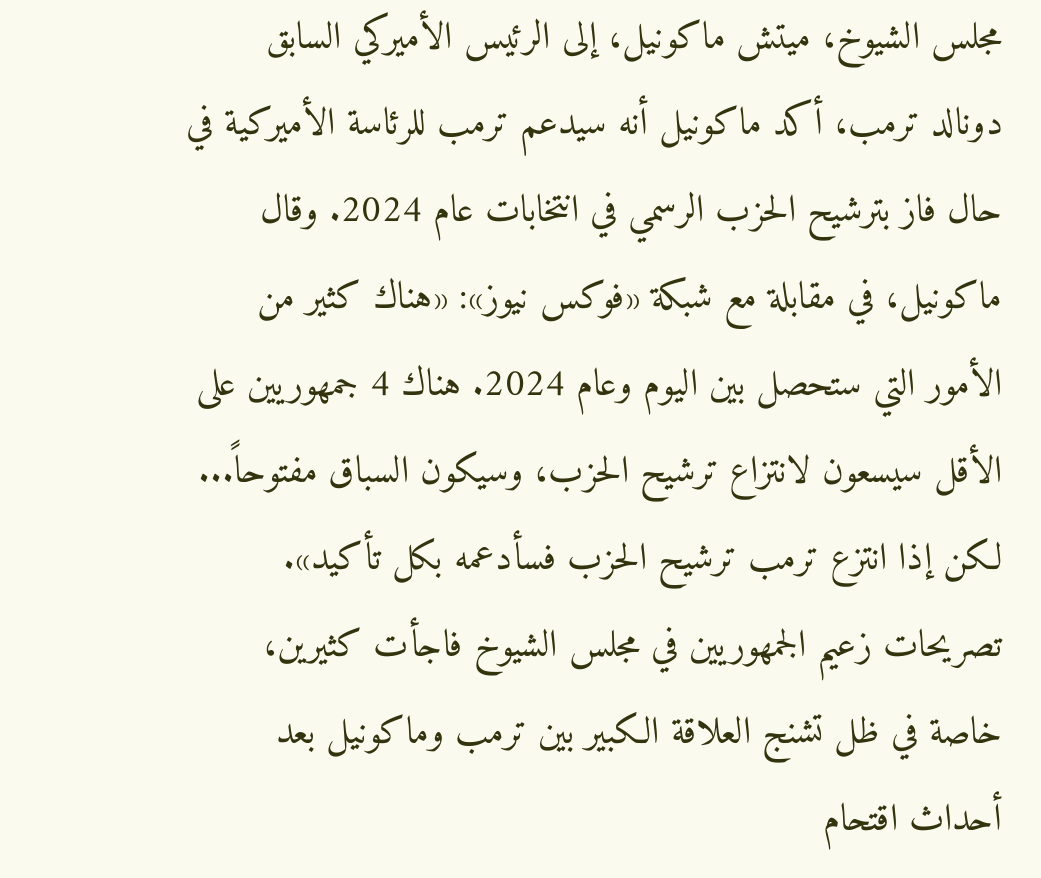مجلس الشيوخ، ميتش ماكونيل، إلى الرئيس الأميركي السابق دونالد ترمب، أكد ماكونيل أنه سيدعم ترمب للرئاسة الأميركية في حال فاز بترشيح الحزب الرسمي في انتخابات عام 2024. وقال ماكونيل، في مقابلة مع شبكة «فوكس نيوز»: «هناك كثير من الأمور التي ستحصل بين اليوم وعام 2024. هناك 4 جمهوريين على الأقل سيسعون لانتزاع ترشيح الحزب، وسيكون السباق مفتوحاً... لكن إذا انتزع ترمب ترشيح الحزب فسأدعمه بكل تأكيد».
تصريحات زعيم الجمهوريين في مجلس الشيوخ فاجأت كثيرين، خاصة في ظل تشنج العلاقة الكبير بين ترمب وماكونيل بعد أحداث اقتحام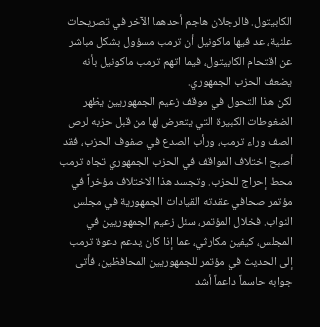الكابيتول. فالرجلان هاجم أحدهما الآخر في تصريحات علنية، عد فيها ماكونيل أن ترمب مسؤول بشكل مباشر عن اقتحام الكابيتول، فيما اتهم ترمب ماكونيل بأنه يضعف الحزب الجمهوري.
لكن هذا التحول في موقف زعيم الجمهوريين يظهر الضغوطات الكبيرة التي يتعرض لها من قبل حزبه لرص الصف وراء ترمب، ورأب الصدع في صفوف الحزب، فقد أصبح اختلاف المواقف في الحزب الجمهوري تجاه ترمب محط إحراج للحزب. وتجسد هذا الاختلاف مؤخراً في مؤتمر صحافي عقدته القيادات الجمهورية في مجلس النواب. فخلال المؤتمر، سئل زعيم الجمهوريين في المجلس، كيفين مكارثي، عما إذا كان يدعم دعوة ترمب إلى الحديث في مؤتمر للجمهوريين المحافظين، فأتى جوابه حاسماً داعماً أشد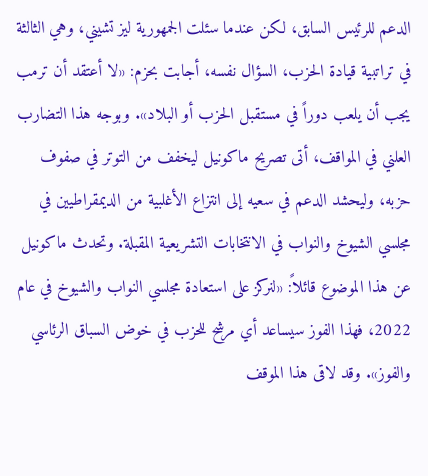الدعم للرئيس السابق، لكن عندما سئلت الجمهورية ليز تشيني، وهي الثالثة في تراتبية قيادة الحزب، السؤال نفسه، أجابت بحزم: «لا أعتقد أن ترمب يجب أن يلعب دوراً في مستقبل الحزب أو البلاد». وبوجه هذا التضارب العلني في المواقف، أتى تصريح ماكونيل ليخفف من التوتر في صفوف حزبه، وليحشد الدعم في سعيه إلى انتزاع الأغلبية من الديمقراطيين في مجلسي الشيوخ والنواب في الانتخابات التشريعية المقبلة. وتحدث ماكونيل عن هذا الموضوع قائلاً: «لنركز على استعادة مجلسي النواب والشيوخ في عام 2022، فهذا الفوز سيساعد أي مرشح للحزب في خوض السباق الرئاسي والفوز». وقد لاقى هذا الموقف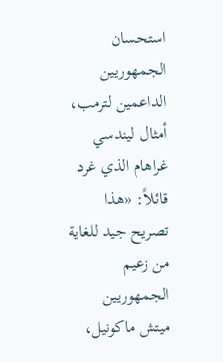استحسان الجمهوريين الداعمين لترمب، أمثال ليندسي غراهام الذي غرد قائلاً: «هذا تصريح جيد للغاية من زعيم الجمهوريين ميتش ماكونيل،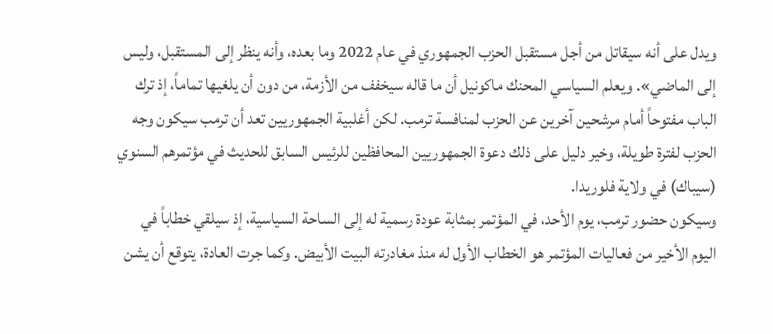ويدل على أنه سيقاتل من أجل مستقبل الحزب الجمهوري في عام 2022 وما بعده، وأنه ينظر إلى المستقبل، وليس إلى الماضي». ويعلم السياسي المحنك ماكونيل أن ما قاله سيخفف من الأزمة، من دون أن يلغيها تماماً، إذ ترك الباب مفتوحاً أمام مرشحين آخرين عن الحزب لمنافسة ترمب. لكن أغلبية الجمهوريين تعد أن ترمب سيكون وجه الحزب لفترة طويلة، وخير دليل على ذلك دعوة الجمهوريين المحافظين للرئيس السابق للحديث في مؤتمرهم السنوي (سيباك) في ولاية فلوريدا.
وسيكون حضور ترمب، يوم الأحد، في المؤتمر بمثابة عودة رسمية له إلى الساحة السياسية، إذ سيلقي خطاباً في اليوم الأخير من فعاليات المؤتمر هو الخطاب الأول له منذ مغادرته البيت الأبيض. وكما جرت العادة، يتوقع أن يشن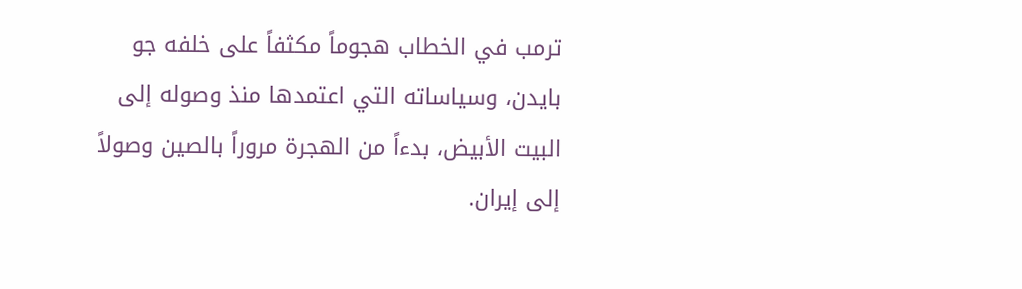ترمب في الخطاب هجوماً مكثفاً على خلفه جو بايدن، وسياساته التي اعتمدها منذ وصوله إلى البيت الأبيض، بدءاً من الهجرة مروراً بالصين وصولاً إلى إيران.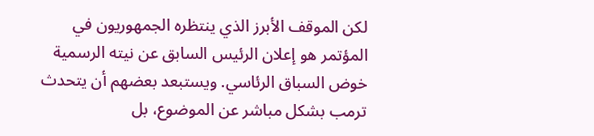لكن الموقف الأبرز الذي ينتظره الجمهوريون في المؤتمر هو إعلان الرئيس السابق عن نيته الرسمية خوض السباق الرئاسي. ويستبعد بعضهم أن يتحدث ترمب بشكل مباشر عن الموضوع، بل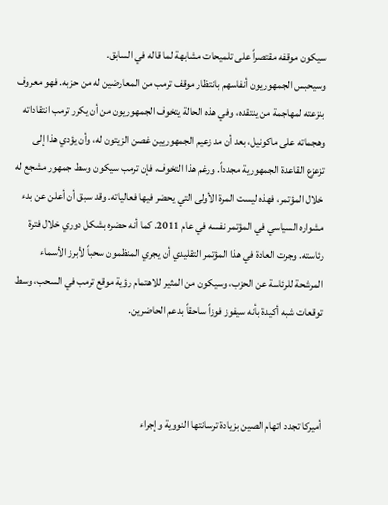سيكون موقفه مقتصراً على تلميحات مشابهة لما قاله في السابق.
وسيحبس الجمهوريون أنفاسهم بانتظار موقف ترمب من المعارضين له من حزبه. فهو معروف بنزعته لمهاجمة من ينتقده، وفي هذه الحالة يتخوف الجمهوريون من أن يكرر ترمب انتقاداته وهجماته على ماكونيل، بعد أن مد زعيم الجمهوريين غصن الزيتون له، وأن يؤدي هذا إلى تزعزع القاعدة الجمهورية مجدداً. ورغم هذا التخوف، فإن ترمب سيكون وسط جمهور مشجع له خلال المؤتمر، فهذه ليست المرة الأولى التي يحضر فيها فعالياته. وقد سبق أن أعلن عن بدء مشواره السياسي في المؤتمر نفسه في عام 2011. كما أنه حضره بشكل دوري خلال فترة رئاسته. وجرت العادة في هذا المؤتمر التقليدي أن يجري المنظمون سحباً لأبرز الأسماء المرشحة للرئاسة عن الحزب، وسيكون من المثير للاهتمام رؤية موقع ترمب في السحب، وسط توقعات شبه أكيدة بأنه سيفوز فوزاً ساحقاً بدعم الحاضرين.



أميركا تجدد اتهام الصين بزيادة ترسانتها النووية وإجراء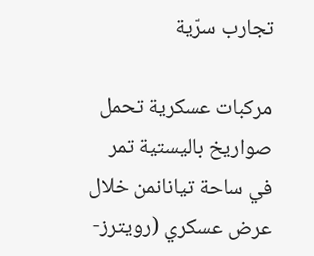تجارب سرّية

مركبات عسكرية تحمل صواريخ باليستية تمر في ساحة تيانانمن خلال عرض عسكري (رويترز-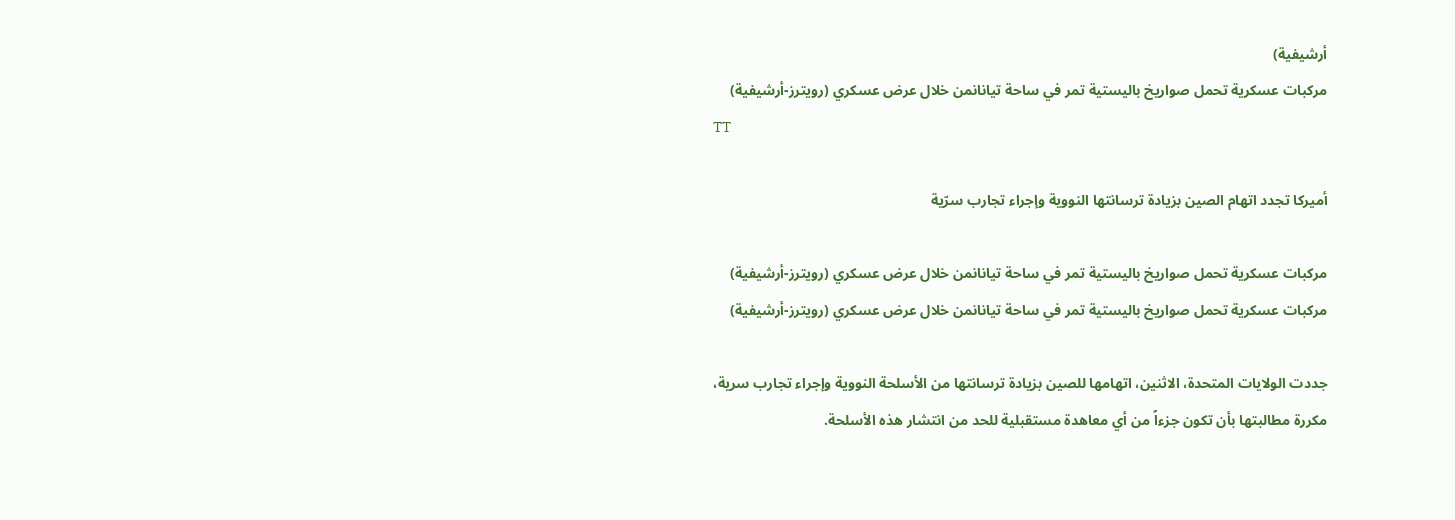أرشيفية)
مركبات عسكرية تحمل صواريخ باليستية تمر في ساحة تيانانمن خلال عرض عسكري (رويترز-أرشيفية)
TT

أميركا تجدد اتهام الصين بزيادة ترسانتها النووية وإجراء تجارب سرّية

مركبات عسكرية تحمل صواريخ باليستية تمر في ساحة تيانانمن خلال عرض عسكري (رويترز-أرشيفية)
مركبات عسكرية تحمل صواريخ باليستية تمر في ساحة تيانانمن خلال عرض عسكري (رويترز-أرشيفية)

جددت الولايات المتحدة، الاثنين، اتهامها للصين بزيادة ترسانتها من الأسلحة النووية وإجراء تجارب سرية، مكررة مطالبتها بأن تكون جزءاً من أي معاهدة مستقبلية للحد من انتشار هذه الأسلحة.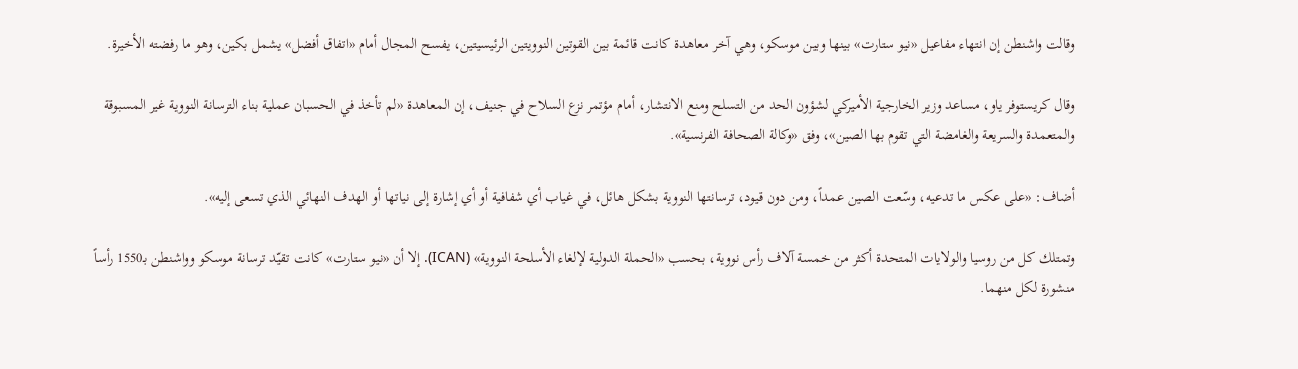وقالت واشنطن إن انتهاء مفاعيل «نيو ستارت» بينها وبين موسكو، وهي آخر معاهدة كانت قائمة بين القوتين النوويتين الرئيسيتين، يفسح المجال أمام «اتفاق أفضل» يشمل بكين، وهو ما رفضته الأخيرة.

وقال كريستوفر ياو، مساعد وزير الخارجية الأميركي لشؤون الحد من التسلح ومنع الانتشار، أمام مؤتمر نزع السلاح في جنيف، إن المعاهدة «لم تأخذ في الحسبان عملية بناء الترسانة النووية غير المسبوقة والمتعمدة والسريعة والغامضة التي تقوم بها الصين»، وفق «وكالة الصحافة الفرنسية».

أضاف: «على عكس ما تدعيه، وسّعت الصين عمداً، ومن دون قيود، ترسانتها النووية بشكل هائل، في غياب أي شفافية أو أي إشارة إلى نياتها أو الهدف النهائي الذي تسعى إليه».

وتمتلك كل من روسيا والولايات المتحدة أكثر من خمسة آلاف رأس نووية، بحسب «الحملة الدولية لإلغاء الأسلحة النووية» (ICAN). إلا أن «نيو ستارت» كانت تقيّد ترسانة موسكو وواشنطن بـ1550 رأساً منشورة لكل منهما.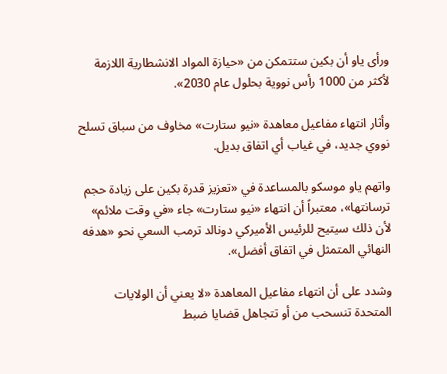ورأى ياو أن بكين ستتمكن من «حيازة المواد الانشطارية اللازمة لأكثر من 1000 رأس نووية بحلول عام 2030».

وأثار انتهاء مفاعيل معاهدة «نيو ستارت» مخاوف من سباق تسلح نووي جديد، في غياب أي اتفاق بديل.

واتهم ياو موسكو بالمساعدة في «تعزيز قدرة بكين على زيادة حجم ترسانتها»، معتبراً أن انتهاء «نيو ستارت» جاء «في وقت ملائم» لأن ذلك سيتيح للرئيس الأميركي دونالد ترمب السعي نحو «هدفه النهائي المتمثل في اتفاق أفضل».

وشدد على أن انتهاء مفاعيل المعاهدة «لا يعني أن الولايات المتحدة تنسحب من أو تتجاهل قضايا ضبط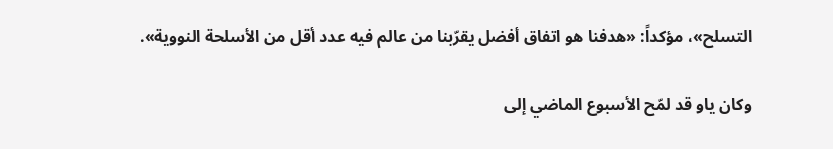التسلح»، مؤكداً: «هدفنا هو اتفاق أفضل يقرّبنا من عالم فيه عدد أقل من الأسلحة النووية».

وكان ياو قد لمّح الأسبوع الماضي إلى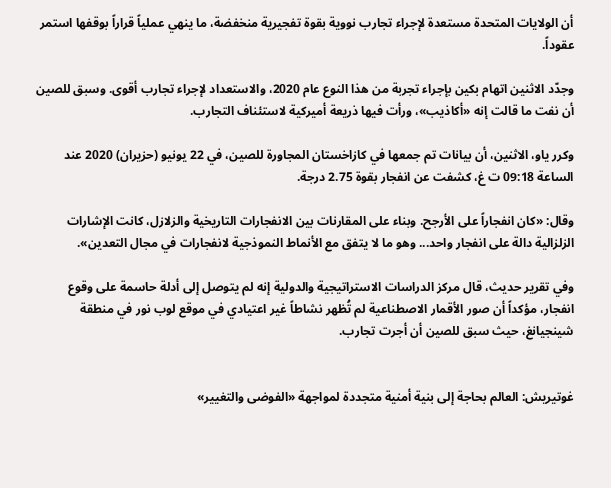أن الولايات المتحدة مستعدة لإجراء تجارب نووية بقوة تفجيرية منخفضة، ما ينهي عملياً قراراً بوقفها استمر عقوداً.

وجدّد الاثنين اتهام بكين بإجراء تجربة من هذا النوع عام 2020، والاستعداد لإجراء تجارب أقوى. وسبق للصين أن نفت ما قالت إنه «أكاذيب»، ورأت فيها ذريعة أميركية لاستئناف التجارب.

وكرر ياو، الاثنين، أن بيانات تم جمعها في كازاخستان المجاورة للصين، في 22 يونيو (حزيران) 2020 عند الساعة 09:18 ت غ، كشفت عن انفجار بقوة 2.75 درجة.

وقال: «كان انفجاراً على الأرجح. وبناء على المقارنات بين الانفجارات التاريخية والزلازل، كانت الإشارات الزلزالية دالة على انفجار واحد... وهو ما لا يتفق مع الأنماط النموذجية لانفجارات في مجال التعدين».

وفي تقرير حديث، قال مركز الدراسات الاستراتيجية والدولية إنه لم يتوصل إلى أدلة حاسمة على وقوع انفجار، مؤكداً أن صور الأقمار الاصطناعية لم تُظهر نشاطاً غير اعتيادي في موقع لوب نور في منطقة شينجيانغ، حيث سبق للصين أن أجرت تجارب.


غوتيريش: العالم بحاجة إلى بنية أمنية متجددة لمواجهة «الفوضى والتغيير»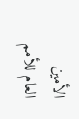الأمين العام للأمم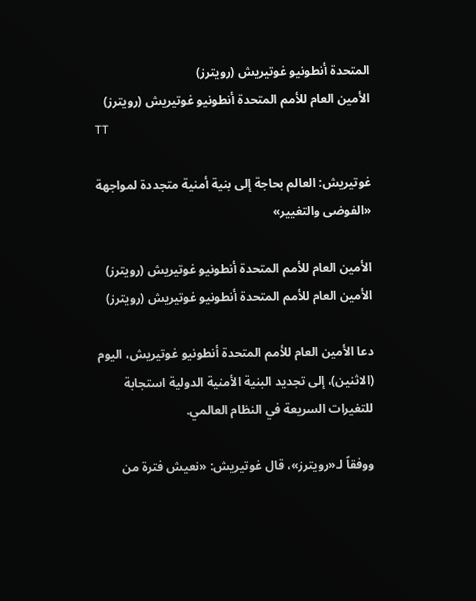المتحدة أنطونيو غوتيريش (رويترز)
الأمين العام للأمم المتحدة أنطونيو غوتيريش (رويترز)
TT

غوتيريش: العالم بحاجة إلى بنية أمنية متجددة لمواجهة «الفوضى والتغيير»

الأمين العام للأمم المتحدة أنطونيو غوتيريش (رويترز)
الأمين العام للأمم المتحدة أنطونيو غوتيريش (رويترز)

دعا الأمين العام للأمم المتحدة أنطونيو غوتيريش، اليوم (الاثنين)، إلى تجديد ‌البنية الأمنية الدولية ‌استجابة للتغيرات ‌السريعة في النظام العالمي.

ووفقاً لـ«رويترز»، قال غوتيريش: «نعيش فترة من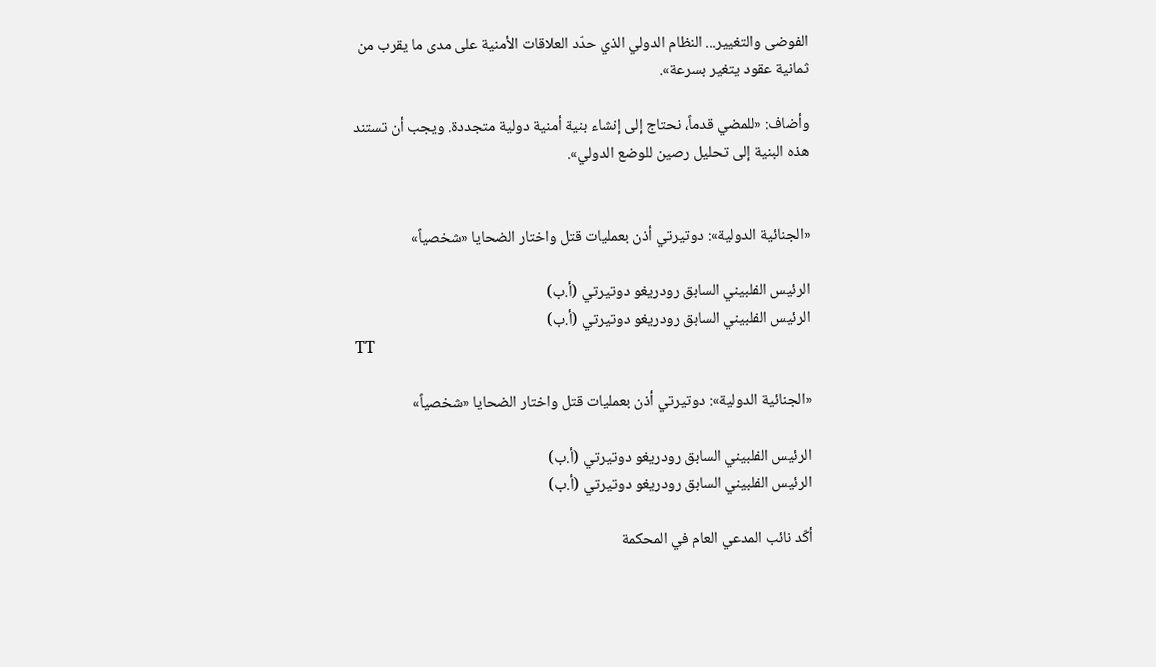الفوضى والتغيير... النظام الدولي الذي حدّد ‌العلاقات ‌الأمنية على ‌مدى ما ‌يقرب من ثمانية عقود يتغير بسرعة».

وأضاف: «للمضي قدماً، ‌نحتاج إلى إنشاء بنية أمنية دولية متجددة. ويجب أن تستند هذه البنية إلى تحليل رصين للوضع الدولي».


«الجنائية الدولية»: دوتيرتي أذن بعمليات قتل واختار الضحايا «شخصياً»

الرئيس الفلبيني السابق رودريغو دوتيرتي (أ.ب)
الرئيس الفلبيني السابق رودريغو دوتيرتي (أ.ب)
TT

«الجنائية الدولية»: دوتيرتي أذن بعمليات قتل واختار الضحايا «شخصياً»

الرئيس الفلبيني السابق رودريغو دوتيرتي (أ.ب)
الرئيس الفلبيني السابق رودريغو دوتيرتي (أ.ب)

أكّد نائب المدعي العام في المحكمة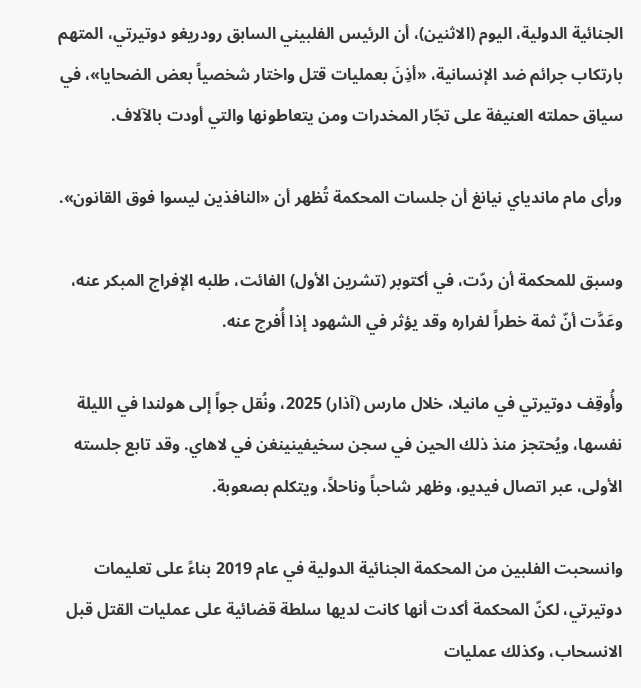الجنائية الدولية، اليوم (الاثنين)، أن الرئيس الفلبيني السابق رودريغو دوتيرتي، المتهم بارتكاب جرائم ضد الإنسانية، «أذِنَ بعمليات قتل واختار شخصياً بعض الضحايا»، في سياق حملته العنيفة على تجّار المخدرات ومن يتعاطونها والتي أودت بالآلاف.

ورأى مام ماندياي نيانغ أن جلسات المحكمة تُظهر أن «النافذين ليسوا فوق القانون».

وسبق للمحكمة أن ردّت، في أكتوبر (تشرين الأول) الفائت، طلبه الإفراج المبكر عنه، وعَدَّت أنّ ثمة خطراً لفراره وقد يؤثر في الشهود إذا أُفرج عنه.

وأُوقِف دوتيرتي في مانيلا، خلال مارس (آذار) 2025، ونُقل جواً إلى هولندا في الليلة نفسها، ويُحتجز منذ ذلك الحين في سجن سخيفينينغن في لاهاي. وقد تابع جلسته الأولى، عبر اتصال فيديو، وظهر شاحباً وناحلاً، ويتكلم بصعوبة.

وانسحبت الفلبين من المحكمة الجنائية الدولية في عام 2019 بناءً على تعليمات دوتيرتي، لكنّ المحكمة أكدت أنها كانت لديها سلطة قضائية على عمليات القتل قبل الانسحاب، وكذلك عمليات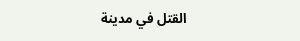القتل في مدينة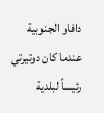دافاو الجنوبية عندما كان دوتيرتي رئيساً لبلدية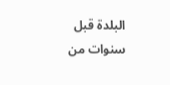البلدة قبل سنوات من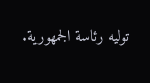توليه رئاسة الجمهورية.